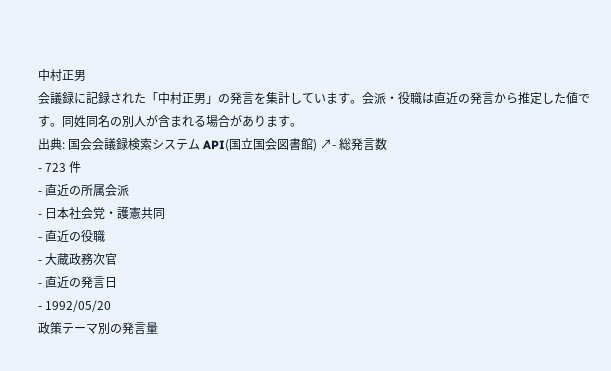中村正男
会議録に記録された「中村正男」の発言を集計しています。会派・役職は直近の発言から推定した値です。同姓同名の別人が含まれる場合があります。
出典: 国会会議録検索システム API(国立国会図書館) ↗- 総発言数
- 723 件
- 直近の所属会派
- 日本社会党・護憲共同
- 直近の役職
- 大蔵政務次官
- 直近の発言日
- 1992/05/20
政策テーマ別の発言量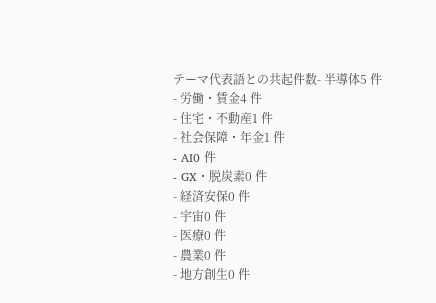テーマ代表語との共起件数- 半導体5 件
- 労働・賃金4 件
- 住宅・不動産1 件
- 社会保障・年金1 件
- AI0 件
- GX・脱炭素0 件
- 経済安保0 件
- 宇宙0 件
- 医療0 件
- 農業0 件
- 地方創生0 件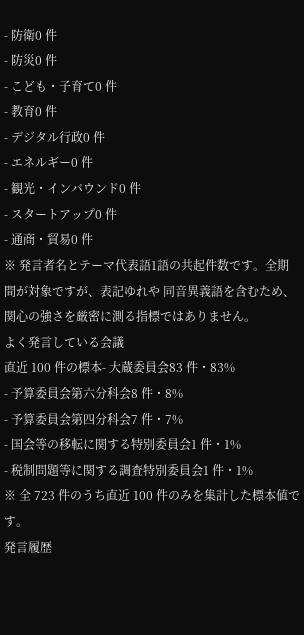- 防衛0 件
- 防災0 件
- こども・子育て0 件
- 教育0 件
- デジタル行政0 件
- エネルギー0 件
- 観光・インバウンド0 件
- スタートアップ0 件
- 通商・貿易0 件
※ 発言者名とテーマ代表語1語の共起件数です。全期間が対象ですが、表記ゆれや 同音異義語を含むため、関心の強さを厳密に測る指標ではありません。
よく発言している会議
直近 100 件の標本- 大蔵委員会83 件・83%
- 予算委員会第六分科会8 件・8%
- 予算委員会第四分科会7 件・7%
- 国会等の移転に関する特別委員会1 件・1%
- 税制問題等に関する調査特別委員会1 件・1%
※ 全 723 件のうち直近 100 件のみを集計した標本値です。
発言履歴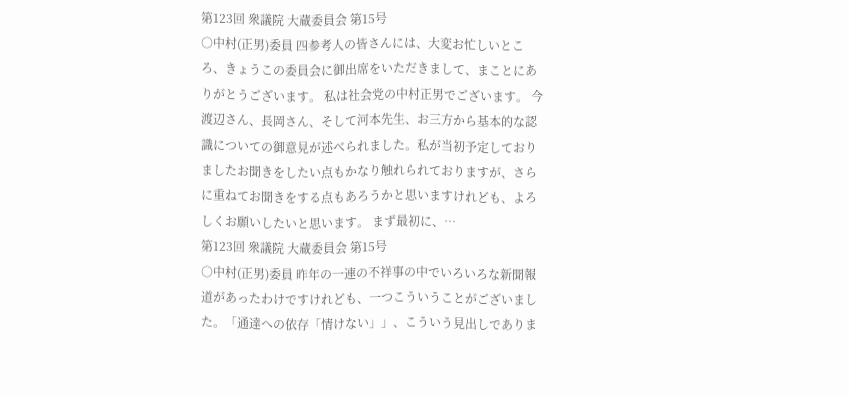第123回 衆議院 大蔵委員会 第15号
○中村(正男)委員 四参考人の皆さんには、大変お忙しいところ、きょうこの委員会に御出席をいただきまして、まことにありがとうございます。 私は社会党の中村正男でございます。 今渡辺さん、長岡さん、そして河本先生、お三方から基本的な認識についての御意見が述べられました。私が当初予定しておりましたお聞きをしたい点もかなり触れられておりますが、さらに重ねてお聞きをする点もあろうかと思いますけれども、よろしくお願いしたいと思います。 まず最初に、…
第123回 衆議院 大蔵委員会 第15号
○中村(正男)委員 昨年の一連の不祥事の中でいろいろな新聞報道があったわけですけれども、一つこういうことがございました。「通達への依存「情けない」」、こういう見出しでありま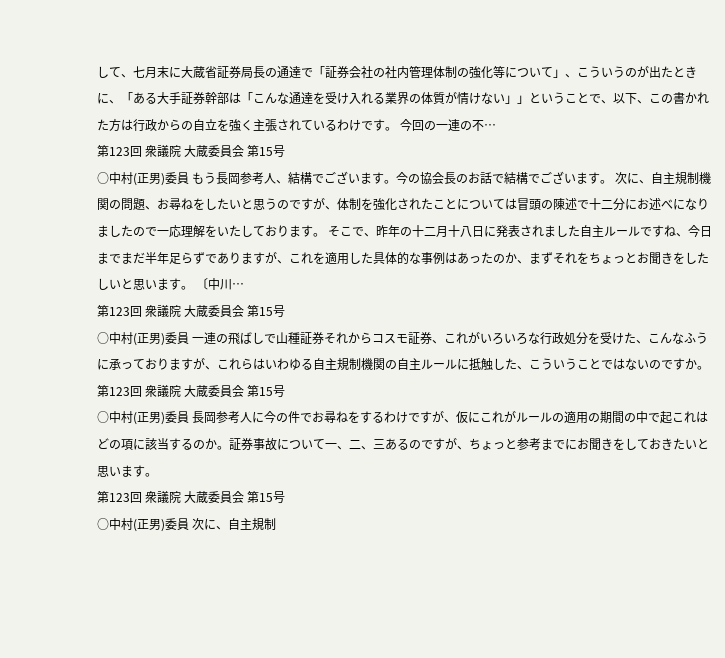して、七月末に大蔵省証券局長の通達で「証券会社の社内管理体制の強化等について」、こういうのが出たときに、「ある大手証券幹部は「こんな通達を受け入れる業界の体質が情けない」」ということで、以下、この書かれた方は行政からの自立を強く主張されているわけです。 今回の一連の不…
第123回 衆議院 大蔵委員会 第15号
○中村(正男)委員 もう長岡参考人、結構でございます。今の協会長のお話で結構でございます。 次に、自主規制機関の問題、お尋ねをしたいと思うのですが、体制を強化されたことについては冒頭の陳述で十二分にお述べになりましたので一応理解をいたしております。 そこで、昨年の十二月十八日に発表されました自主ルールですね、今日までまだ半年足らずでありますが、これを適用した具体的な事例はあったのか、まずそれをちょっとお聞きをしたしいと思います。 〔中川…
第123回 衆議院 大蔵委員会 第15号
○中村(正男)委員 一連の飛ばしで山種証券それからコスモ証券、これがいろいろな行政処分を受けた、こんなふうに承っておりますが、これらはいわゆる自主規制機関の自主ルールに抵触した、こういうことではないのですか。
第123回 衆議院 大蔵委員会 第15号
○中村(正男)委員 長岡参考人に今の件でお尋ねをするわけですが、仮にこれがルールの適用の期間の中で起これはどの項に該当するのか。証券事故について一、二、三あるのですが、ちょっと参考までにお聞きをしておきたいと思います。
第123回 衆議院 大蔵委員会 第15号
○中村(正男)委員 次に、自主規制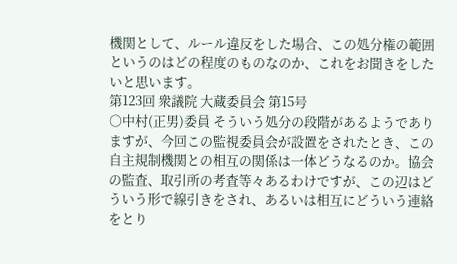機関として、ルール違反をした場合、この処分権の範囲というのはどの程度のものなのか、これをお聞きをしたいと思います。
第123回 衆議院 大蔵委員会 第15号
○中村(正男)委員 そういう処分の段階があるようでありますが、今回この監視委員会が設置をされたとき、この自主規制機関との相互の関係は一体どうなるのか。協会の監査、取引所の考査等々あるわけですが、この辺はどういう形で線引きをされ、あるいは相互にどういう連絡をとり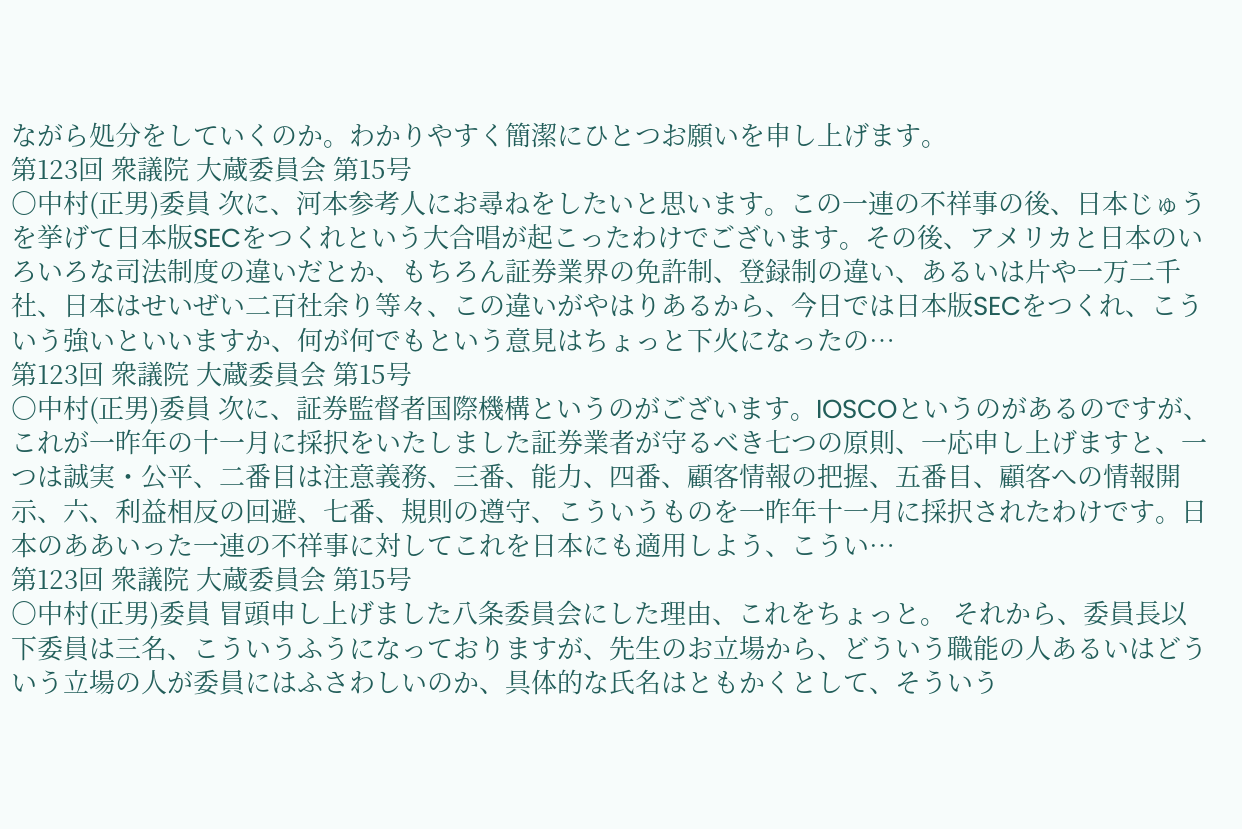ながら処分をしていくのか。わかりやすく簡潔にひとつお願いを申し上げます。
第123回 衆議院 大蔵委員会 第15号
○中村(正男)委員 次に、河本参考人にお尋ねをしたいと思います。この一連の不祥事の後、日本じゅうを挙げて日本版SECをつくれという大合唱が起こったわけでございます。その後、アメリカと日本のいろいろな司法制度の違いだとか、もちろん証券業界の免許制、登録制の違い、あるいは片や一万二千社、日本はせいぜい二百社余り等々、この違いがやはりあるから、今日では日本版SECをつくれ、こういう強いといいますか、何が何でもという意見はちょっと下火になったの…
第123回 衆議院 大蔵委員会 第15号
○中村(正男)委員 次に、証券監督者国際機構というのがございます。IOSCOというのがあるのですが、これが一昨年の十一月に採択をいたしました証券業者が守るべき七つの原則、一応申し上げますと、一つは誠実・公平、二番目は注意義務、三番、能力、四番、顧客情報の把握、五番目、顧客への情報開示、六、利益相反の回避、七番、規則の遵守、こういうものを一昨年十一月に採択されたわけです。日本のああいった一連の不祥事に対してこれを日本にも適用しよう、こうい…
第123回 衆議院 大蔵委員会 第15号
○中村(正男)委員 冒頭申し上げました八条委員会にした理由、これをちょっと。 それから、委員長以下委員は三名、こういうふうになっておりますが、先生のお立場から、どういう職能の人あるいはどういう立場の人が委員にはふさわしいのか、具体的な氏名はともかくとして、そういう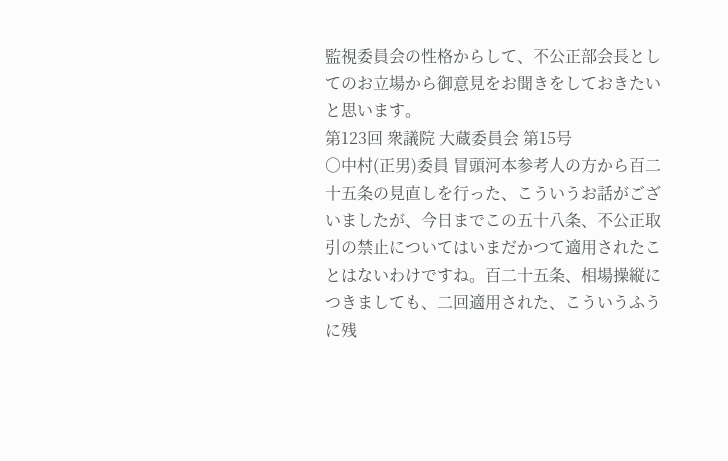監視委員会の性格からして、不公正部会長としてのお立場から御意見をお聞きをしておきたいと思います。
第123回 衆議院 大蔵委員会 第15号
○中村(正男)委員 冒頭河本参考人の方から百二十五条の見直しを行った、こういうお話がございましたが、今日までこの五十八条、不公正取引の禁止についてはいまだかつて適用されたことはないわけですね。百二十五条、相場操縦につきましても、二回適用された、こういうふうに残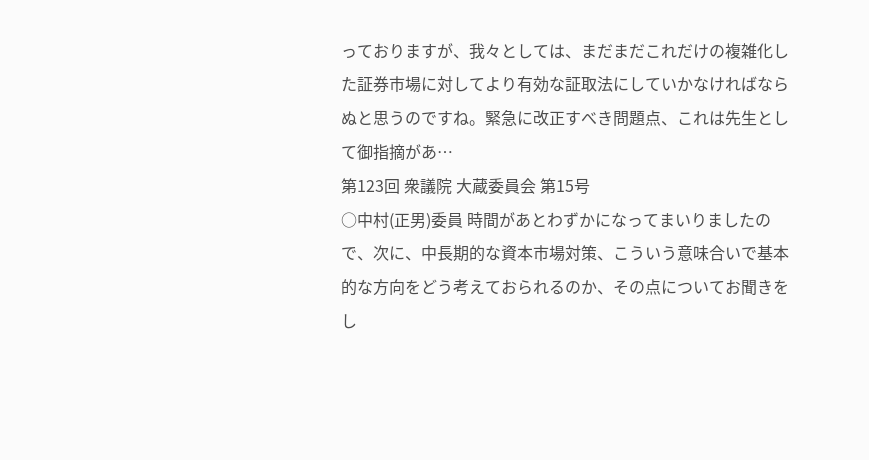っておりますが、我々としては、まだまだこれだけの複雑化した証券市場に対してより有効な証取法にしていかなければならぬと思うのですね。緊急に改正すべき問題点、これは先生として御指摘があ…
第123回 衆議院 大蔵委員会 第15号
○中村(正男)委員 時間があとわずかになってまいりましたので、次に、中長期的な資本市場対策、こういう意味合いで基本的な方向をどう考えておられるのか、その点についてお聞きをし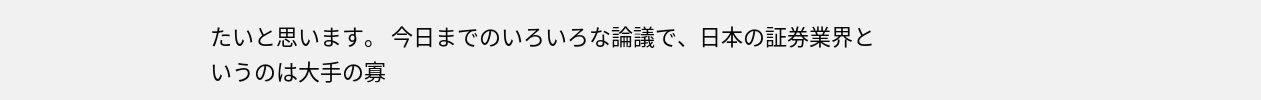たいと思います。 今日までのいろいろな論議で、日本の証券業界というのは大手の寡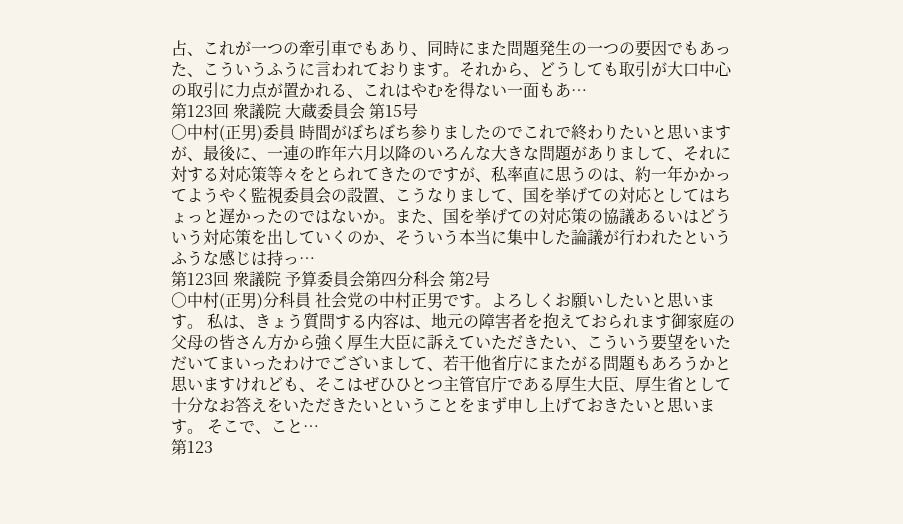占、これが一つの牽引車でもあり、同時にまた問題発生の一つの要因でもあった、こういうふうに言われております。それから、どうしても取引が大口中心の取引に力点が置かれる、これはやむを得ない一面もあ…
第123回 衆議院 大蔵委員会 第15号
○中村(正男)委員 時間がぼちぼち参りましたのでこれで終わりたいと思いますが、最後に、一連の昨年六月以降のいろんな大きな問題がありまして、それに対する対応策等々をとられてきたのですが、私率直に思うのは、約一年かかってようやく監視委員会の設置、こうなりまして、国を挙げての対応としてはちょっと遅かったのではないか。また、国を挙げての対応策の協議あるいはどういう対応策を出していくのか、そういう本当に集中した論議が行われたというふうな感じは持っ…
第123回 衆議院 予算委員会第四分科会 第2号
○中村(正男)分科員 社会党の中村正男です。よろしくお願いしたいと思います。 私は、きょう質問する内容は、地元の障害者を抱えておられます御家庭の父母の皆さん方から強く厚生大臣に訴えていただきたい、こういう要望をいただいてまいったわけでございまして、若干他省庁にまたがる問題もあろうかと思いますけれども、そこはぜひひとつ主管官庁である厚生大臣、厚生省として十分なお答えをいただきたいということをまず申し上げておきたいと思います。 そこで、こと…
第123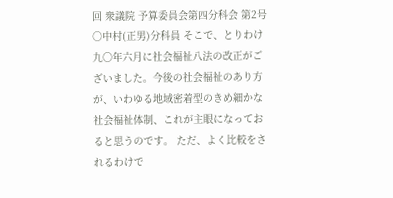回 衆議院 予算委員会第四分科会 第2号
○中村(正男)分科員 そこで、とりわけ九〇年六月に社会福祉八法の改正がございました。今後の社会福祉のあり方が、いわゆる地域密着型のきめ細かな社会福祉体制、これが主眼になっておると思うのです。 ただ、よく比較をされるわけで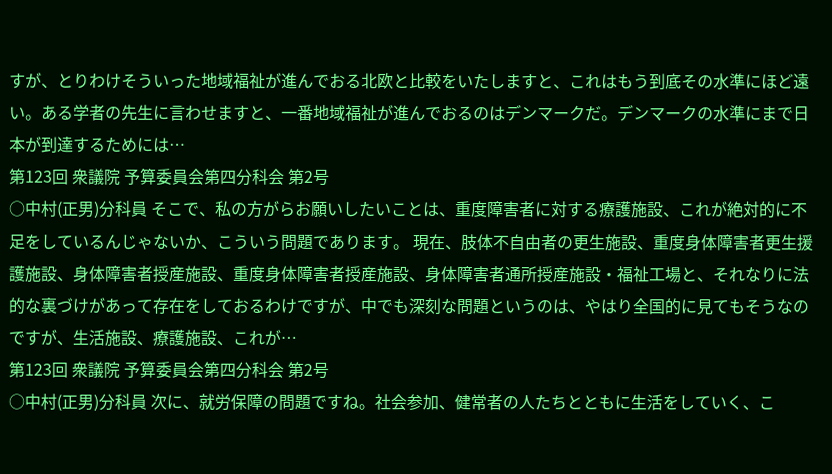すが、とりわけそういった地域福祉が進んでおる北欧と比較をいたしますと、これはもう到底その水準にほど遠い。ある学者の先生に言わせますと、一番地域福祉が進んでおるのはデンマークだ。デンマークの水準にまで日本が到達するためには…
第123回 衆議院 予算委員会第四分科会 第2号
○中村(正男)分科員 そこで、私の方がらお願いしたいことは、重度障害者に対する療護施設、これが絶対的に不足をしているんじゃないか、こういう問題であります。 現在、肢体不自由者の更生施設、重度身体障害者更生援護施設、身体障害者授産施設、重度身体障害者授産施設、身体障害者通所授産施設・福祉工場と、それなりに法的な裏づけがあって存在をしておるわけですが、中でも深刻な問題というのは、やはり全国的に見てもそうなのですが、生活施設、療護施設、これが…
第123回 衆議院 予算委員会第四分科会 第2号
○中村(正男)分科員 次に、就労保障の問題ですね。社会参加、健常者の人たちとともに生活をしていく、こ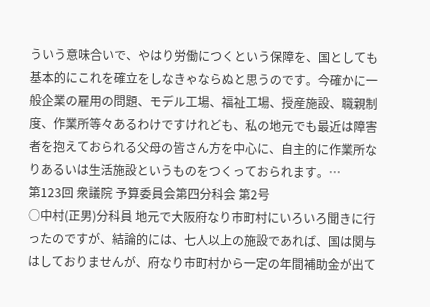ういう意味合いで、やはり労働につくという保障を、国としても基本的にこれを確立をしなきゃならぬと思うのです。今確かに一般企業の雇用の問題、モデル工場、福祉工場、授産施設、職親制度、作業所等々あるわけですけれども、私の地元でも最近は障害者を抱えておられる父母の皆さん方を中心に、自主的に作業所なりあるいは生活施設というものをつくっておられます。…
第123回 衆議院 予算委員会第四分科会 第2号
○中村(正男)分科員 地元で大阪府なり市町村にいろいろ聞きに行ったのですが、結論的には、七人以上の施設であれば、国は関与はしておりませんが、府なり市町村から一定の年間補助金が出て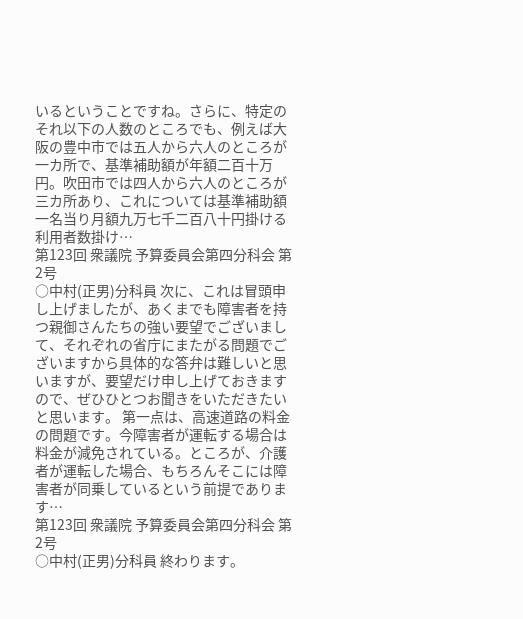いるということですね。さらに、特定のそれ以下の人数のところでも、例えば大阪の豊中市では五人から六人のところが一カ所で、基準補助額が年額二百十万円。吹田市では四人から六人のところが三カ所あり、これについては基準補助額一名当り月額九万七千二百八十円掛ける利用者数掛け…
第123回 衆議院 予算委員会第四分科会 第2号
○中村(正男)分科員 次に、これは冒頭申し上げましたが、あくまでも障害者を持つ親御さんたちの強い要望でございまして、それぞれの省庁にまたがる問題でございますから具体的な答弁は難しいと思いますが、要望だけ申し上げておきますので、ぜひひとつお聞きをいただきたいと思います。 第一点は、高速道路の料金の問題です。今障害者が運転する場合は料金が減免されている。ところが、介護者が運転した場合、もちろんそこには障害者が同乗しているという前提であります…
第123回 衆議院 予算委員会第四分科会 第2号
○中村(正男)分科員 終わります。